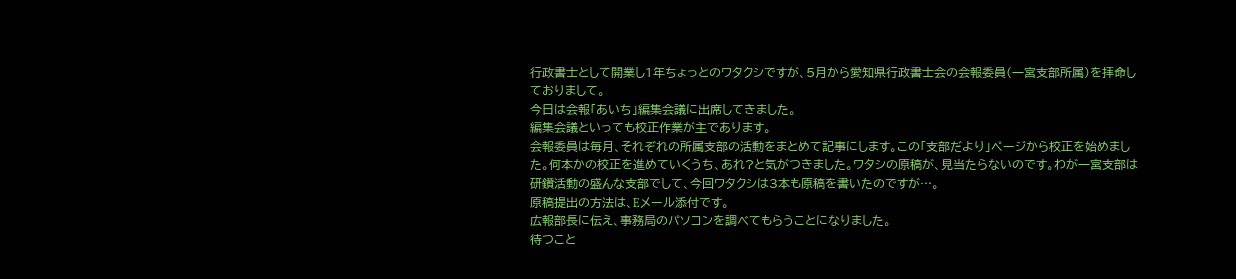行政書士として開業し1年ちょっとのワタクシですが、5月から愛知県行政書士会の会報委員(一宮支部所属)を拝命しておりまして。
今日は会報「あいち」編集会議に出席してきました。
編集会議といっても校正作業が主であります。
会報委員は毎月、それぞれの所属支部の活動をまとめて記事にします。この「支部だより」ページから校正を始めました。何本かの校正を進めていくうち、あれ?と気がつきました。ワタシの原稿が、見当たらないのです。わが一宮支部は研鑽活動の盛んな支部でして、今回ワタクシは3本も原稿を書いたのですが…。
原稿提出の方法は、Eメール添付です。
広報部長に伝え、事務局のパソコンを調べてもらうことになりました。
待つこと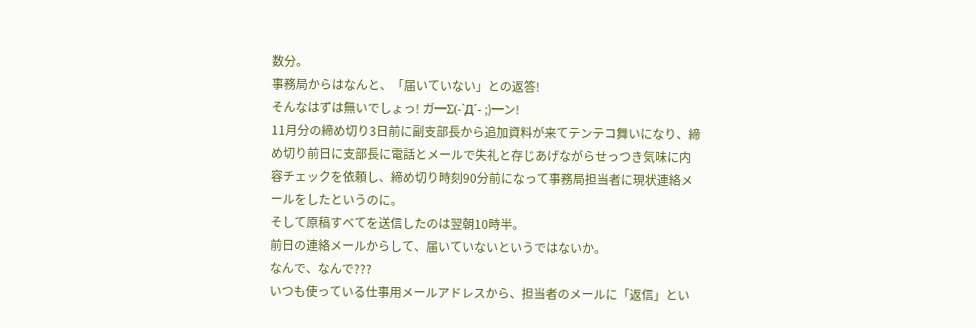数分。
事務局からはなんと、「届いていない」との返答!
そんなはずは無いでしょっ! ガ━Σ(-`Д´- ;)━ン!
11月分の締め切り3日前に副支部長から追加資料が来てテンテコ舞いになり、締め切り前日に支部長に電話とメールで失礼と存じあげながらせっつき気味に内容チェックを依頼し、締め切り時刻90分前になって事務局担当者に現状連絡メールをしたというのに。
そして原稿すべてを送信したのは翌朝10時半。
前日の連絡メールからして、届いていないというではないか。
なんで、なんで???
いつも使っている仕事用メールアドレスから、担当者のメールに「返信」とい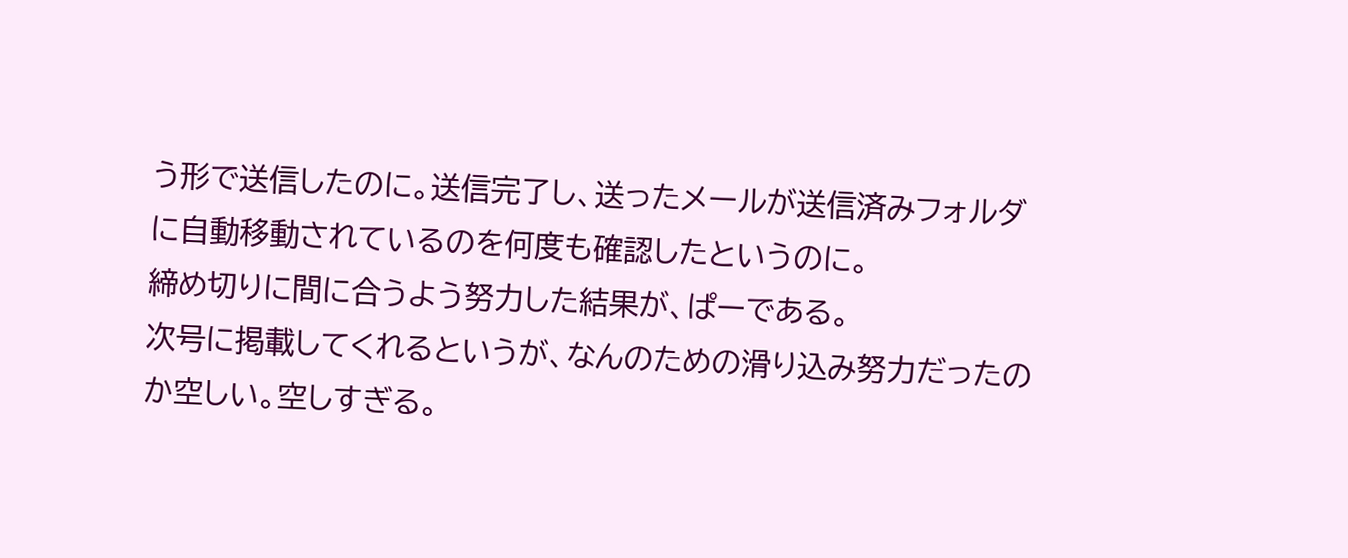う形で送信したのに。送信完了し、送ったメールが送信済みフォルダに自動移動されているのを何度も確認したというのに。
締め切りに間に合うよう努力した結果が、ぱーである。
次号に掲載してくれるというが、なんのための滑り込み努力だったのか空しい。空しすぎる。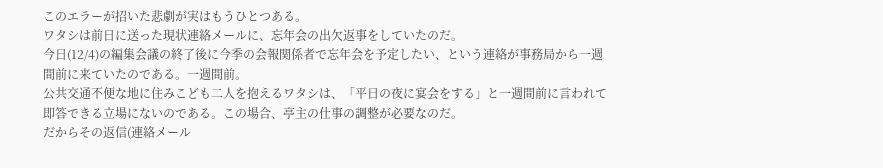このエラーが招いた悲劇が実はもうひとつある。
ワタシは前日に送った現状連絡メールに、忘年会の出欠返事をしていたのだ。
今日(12/4)の編集会議の終了後に今季の会報関係者で忘年会を予定したい、という連絡が事務局から一週間前に来ていたのである。一週間前。
公共交通不便な地に住みこども二人を抱えるワタシは、「平日の夜に宴会をする」と一週間前に言われて即答できる立場にないのである。この場合、亭主の仕事の調整が必要なのだ。
だからその返信(連絡メール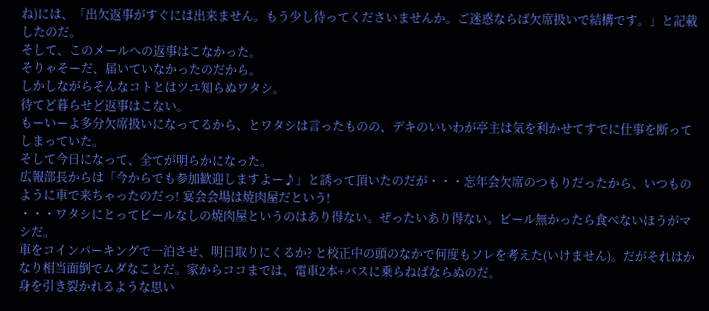ね)には、「出欠返事がすぐには出来ません。もう少し待ってくださいませんか。ご迷惑ならば欠席扱いで結構です。」と記載したのだ。
そして、このメールへの返事はこなかった。
そりゃそーだ、届いていなかったのだから。
しかしながらそんなコトとはツユ知らぬワタシ。
待てど暮らせど返事はこない。
もーいーよ多分欠席扱いになってるから、とワタシは言ったものの、デキのいいわが亭主は気を利かせてすでに仕事を断ってしまっていた。
そして今日になって、全てが明らかになった。
広報部長からは「今からでも参加歓迎しますよー♪」と誘って頂いたのだが・・・忘年会欠席のつもりだったから、いつものように車で来ちゃったのだっ! 宴会会場は焼肉屋だという!
・・・ワタシにとってビールなしの焼肉屋というのはあり得ない。ぜったいあり得ない。ビール無かったら食べないほうがマシだ。
車をコインパーキングで一泊させ、明日取りにくるか? と校正中の頭のなかで何度もソレを考えた(いけません)。だがそれはかなり相当面倒でムダなことだ。家からココまでは、電車2本+バスに乗らねばならぬのだ。
身を引き裂かれるような思い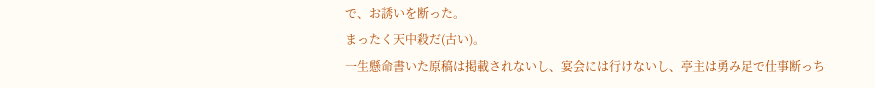で、お誘いを断った。
まったく天中殺だ(古い)。
一生懸命書いた原稿は掲載されないし、宴会には行けないし、亭主は勇み足で仕事断っち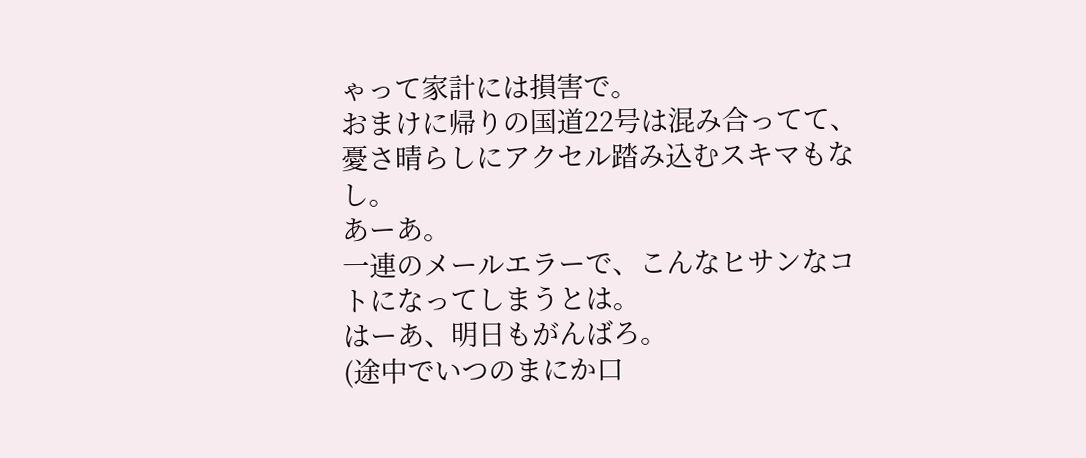ゃって家計には損害で。
おまけに帰りの国道22号は混み合ってて、憂さ晴らしにアクセル踏み込むスキマもなし。
あーあ。
一連のメールエラーで、こんなヒサンなコトになってしまうとは。
はーあ、明日もがんばろ。
(途中でいつのまにか口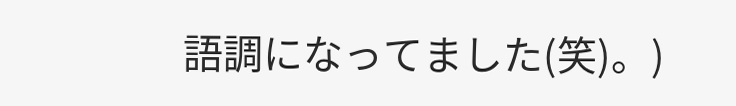語調になってました(笑)。)